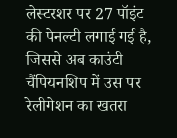लेस्टरशर पर 27 पॉइंट की पेनल्टी लगाई गई है, जिससे अब काउंटी चैंपियनशिप में उस पर रेलीगेशन का खतरा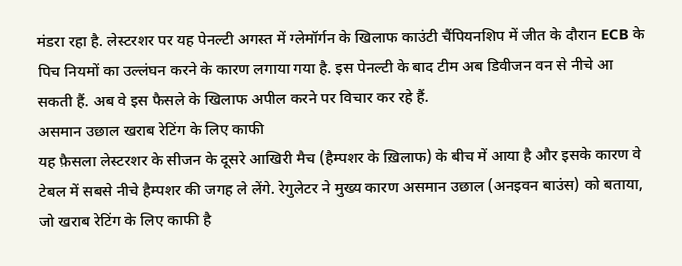मंडरा रहा है. लेस्टरशर पर यह पेनल्टी अगस्त में ग्लेमॉर्गन के खिलाफ काउंटी चैंपियनशिप में जीत के दौरान ECB के पिच नियमों का उल्लंघन करने के कारण लगाया गया है. इस पेनल्टी के बाद टीम अब डिवीजन वन से नीचे आ सकती हैं. अब वे इस फैसले के खिलाफ अपील करने पर विचार कर रहे हैं.
असमान उछाल खराब रेटिंग के लिए काफी
यह फ़ैसला लेस्टरशर के सीजन के दूसरे आखिरी मैच (हैम्पशर के ख़िलाफ) के बीच में आया है और इसके कारण वे टेबल में सबसे नीचे हैम्पशर की जगह ले लेंगे. रेगुलेटर ने मुख्य कारण असमान उछाल (अनइवन बाउंस) को बताया, जो खराब रेटिंग के लिए काफी है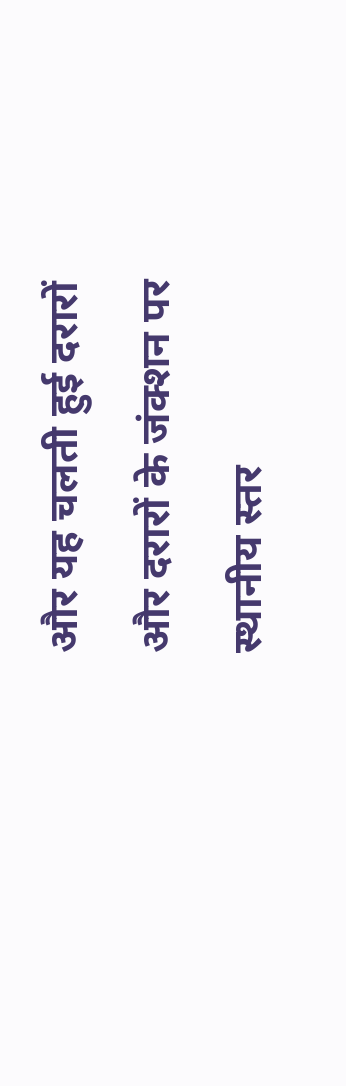और यह चलती हुई दरारों और दरारों के जंक्शन पर स्थानीय स्तर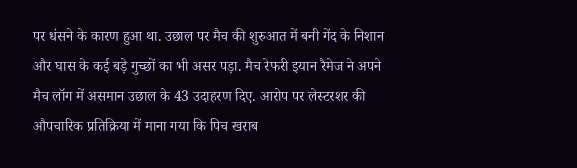पर धंसने के कारण हुआ था. उछाल पर मैच की शुरुआत में बनी गेंद के निशान और घास के कई बड़े गुच्छों का भी असर पड़ा. मैच रेफरी इयान रैमेज ने अपने मैच लॉग में असमान उछाल के 43 उदाहरण दिए. आरोप पर लेस्टरशर की औपचारिक प्रतिक्रिया में माना गया कि पिच खराब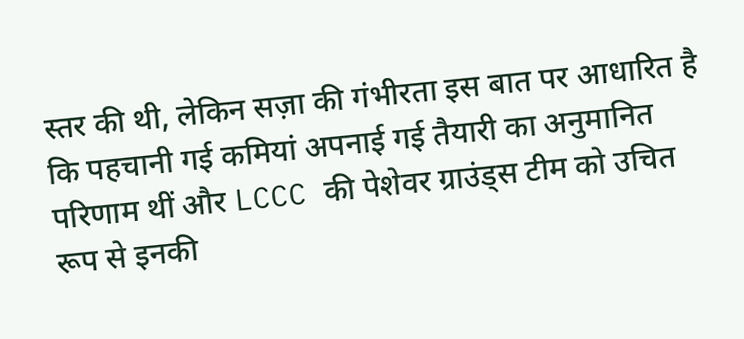स्तर की थी, लेकिन सज़ा की गंभीरता इस बात पर आधारित है कि पहचानी गई कमियां अपनाई गई तैयारी का अनुमानित परिणाम थीं और LCCC की पेशेवर ग्राउंड्स टीम को उचित रूप से इनकी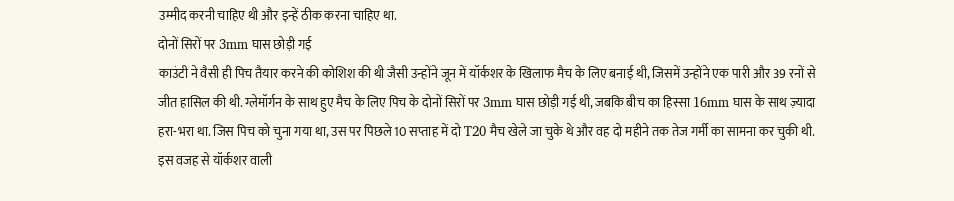उम्मीद करनी चाहिए थी और इन्हें ठीक करना चाहिए था.
दोनों सिरों पर 3mm घास छोड़ी गई
काउंटी ने वैसी ही पिच तैयार करने की कोशिश की थी जैसी उन्होंने जून में यॉर्कशर के खिलाफ मैच के लिए बनाई थी, जिसमें उन्होंने एक पारी और 39 रनों से जीत हासिल की थी. ग्लेमॉर्गन के साथ हुए मैच के लिए पिच के दोनों सिरों पर 3mm घास छोड़ी गई थी, जबकि बीच का हिस्सा 16mm घास के साथ ज़्यादा हरा-भरा था. जिस पिच को चुना गया था, उस पर पिछले 10 सप्ताह में दो T20 मैच खेले जा चुके थे और वह दो महीने तक तेज गर्मी का सामना कर चुकी थी. इस वजह से यॉर्कशर वाली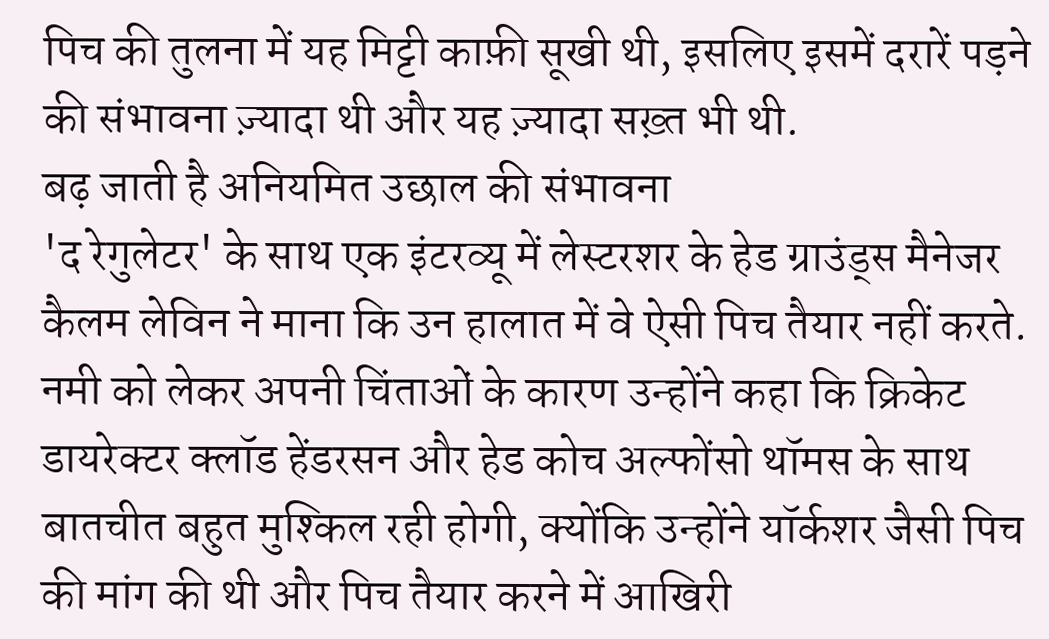पिच की तुलना में यह मिट्टी काफ़ी सूखी थी, इसलिए इसमें दरारें पड़ने की संभावना ज़्यादा थी और यह ज़्यादा सख़्त भी थी.
बढ़ जाती है अनियमित उछाल की संभावना
'द रेगुलेटर' के साथ एक इंटरव्यू में लेस्टरशर के हेड ग्राउंड्स मैनेजर कैलम लेविन ने माना कि उन हालात में वे ऐसी पिच तैयार नहीं करते. नमी को लेकर अपनी चिंताओं के कारण उन्होंने कहा कि क्रिकेट डायरेक्टर क्लॉड हेंडरसन और हेड कोच अल्फोंसो थॉमस के साथ बातचीत बहुत मुश्किल रही होगी, क्योंकि उन्होंने यॉर्कशर जैसी पिच की मांग की थी और पिच तैयार करने में आखिरी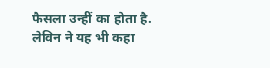फैसला उन्हीं का होता है. लेविन ने यह भी कहा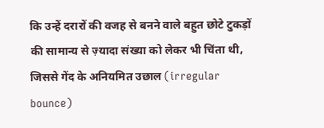कि उन्हें दरारों की वजह से बनने वाले बहुत छोटे टुकड़ों की सामान्य से ज़्यादा संख्या को लेकर भी चिंता थी, जिससे गेंद के अनियमित उछाल (irregular bounce)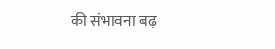की संभावना बढ़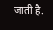जाती है.